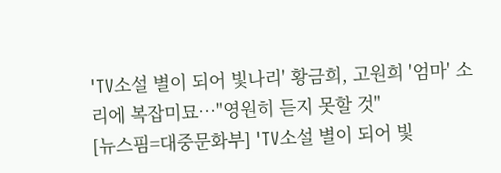'TV소설 별이 되어 빛나리' 황금희, 고원희 '엄마' 소리에 복잡미묘…"영원히 듣지 못할 것"
[뉴스핌=대중문화부] 'TV소설 별이 되어 빛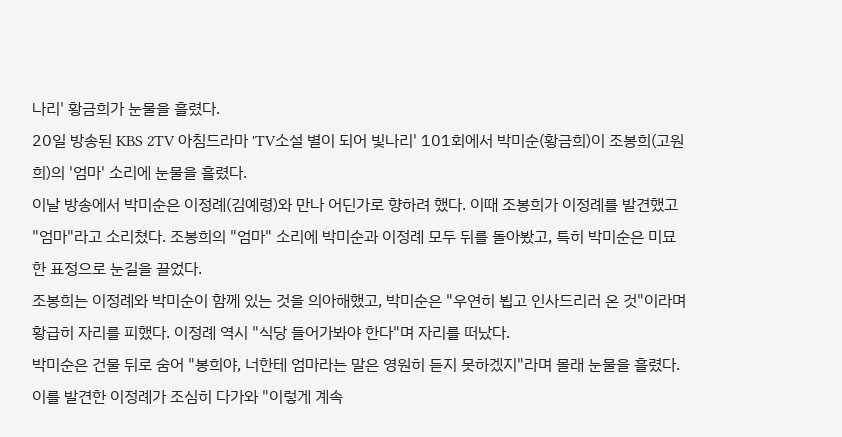나리' 황금희가 눈물을 흘렸다.
20일 방송된 KBS 2TV 아침드라마 'TV소설 별이 되어 빛나리' 101회에서 박미순(황금희)이 조봉희(고원희)의 '엄마' 소리에 눈물을 흘렸다.
이날 방송에서 박미순은 이정례(김예령)와 만나 어딘가로 향하려 했다. 이때 조봉희가 이정례를 발견했고 "엄마"라고 소리쳤다. 조봉희의 "엄마" 소리에 박미순과 이정례 모두 뒤를 돌아봤고, 특히 박미순은 미묘한 표정으로 눈길을 끌었다.
조봉희는 이정례와 박미순이 함께 있는 것을 의아해했고, 박미순은 "우연히 뵙고 인사드리러 온 것"이라며 황급히 자리를 피했다. 이정례 역시 "식당 들어가봐야 한다"며 자리를 떠났다.
박미순은 건물 뒤로 숨어 "봉희야, 너한테 엄마라는 말은 영원히 듣지 못하겠지"라며 몰래 눈물을 흘렸다. 이를 발견한 이정례가 조심히 다가와 "이렇게 계속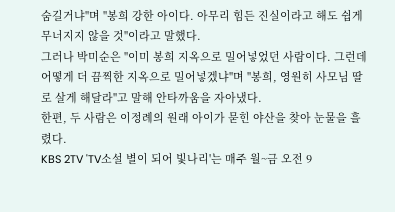숨길거냐"며 "봉희 강한 아이다. 아무리 힘든 진실이라고 해도 쉽게 무너지지 않을 것"이라고 말했다.
그러나 박미순은 "이미 봉희 지옥으로 밀어넣었던 사람이다. 그런데 어떻게 더 끔찍한 지옥으로 밀어넣겠냐"며 "봉희, 영원히 사모님 딸로 살게 해달라"고 말해 안타까움을 자아냈다.
한편, 두 사람은 이정례의 원래 아이가 묻힌 야산을 찾아 눈물을 흘렸다.
KBS 2TV 'TV소설 별이 되어 빛나리'는 매주 월~금 오전 9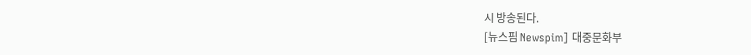시 방송된다.
[뉴스핌 Newspim] 대중문화부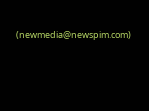(newmedia@newspim.com)